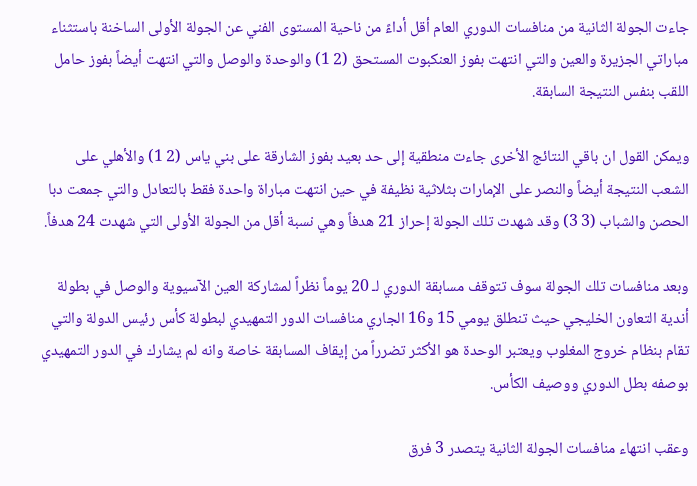جاءت الجولة الثانية من منافسات الدوري العام أقل أداءً من ناحية المستوى الفني عن الجولة الأولى الساخنة باستثناء مباراتي الجزيرة والعين والتي انتهت بفوز العنكبوت المستحق (2 1) والوحدة والوصل والتي انتهت أيضاً بفوز حامل اللقب بنفس النتيجة السابقة.

ويمكن القول ان باقي النتائج الأخرى جاءت منطقية إلى حد بعيد بفوز الشارقة على بني ياس (2 1) والأهلي على الشعب النتيجة أيضاً والنصر على الإمارات بثلاثية نظيفة في حين انتهت مباراة واحدة فقط بالتعادل والتي جمعت دبا الحصن والشباب (3 3) وقد شهدت تلك الجولة إحراز 21 هدفاً وهي نسبة أقل من الجولة الأولى التي شهدت 24 هدفاً.

وبعد منافسات تلك الجولة سوف تتوقف مسابقة الدوري لـ 20 يوماً نظراً لمشاركة العين الآسيوية والوصل في بطولة أندية التعاون الخليجي حيث تنطلق يومي 15 و16 الجاري منافسات الدور التمهيدي لبطولة كأس رئيس الدولة والتي تقام بنظام خروج المغلوب ويعتبر الوحدة هو الأكثر تضرراً من إيقاف المسابقة خاصة وانه لم يشارك في الدور التمهيدي بوصفه بطل الدوري ووصيف الكأس.

وعقب انتهاء منافسات الجولة الثانية يتصدر 3 فرق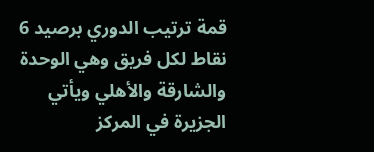قمة ترتيب الدوري برصيد 6 نقاط لكل فريق وهي الوحدة والشارقة والأهلي ويأتي الجزيرة في المركز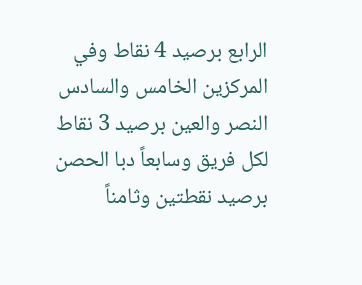الرابع برصيد 4 نقاط وفي المركزين الخامس والسادس النصر والعين برصيد 3 نقاط لكل فريق وسابعاً دبا الحصن برصيد نقطتين وثامناً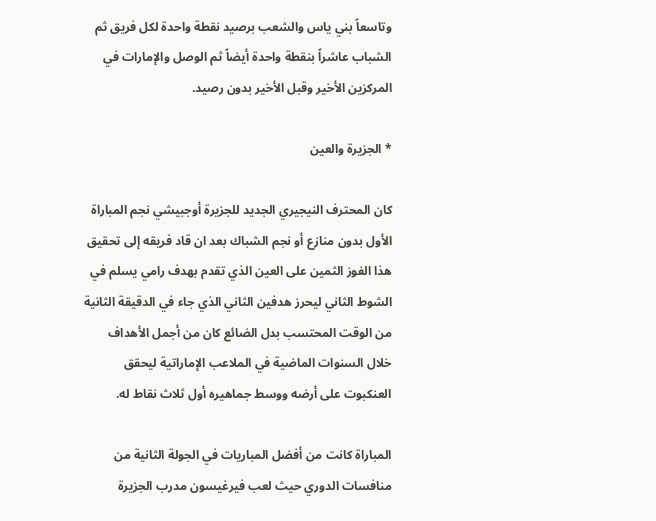وتاسعاً بني ياس والشعب برصيد نقطة واحدة لكل فريق ثم الشباب عاشراً بنقطة واحدة أيضاً ثم الوصل والإمارات في المركزين الأخير وقبل الأخير بدون رصيد.

* الجزيرة والعين

كان المحترف النيجيري الجديد للجزيرة أوجبيشي نجم المباراة الأول بدون منازع أو نجم الشباك بعد ان قاد فريقه إلى تحقيق هذا الفوز الثمين على العين الذي تقدم بهدف رامي يسلم في الشوط الثاني ليحرز هدفين الثاني الذي جاء في الدقيقة الثانية من الوقت المحتسب بدل الضائع كان من أجمل الأهداف خلال السنوات الماضية في الملاعب الإماراتية ليحقق العنكبوت على أرضه ووسط جماهيره أول ثلاث نقاط له.

المباراة كانت من أفضل المباريات في الجولة الثانية من منافسات الدوري حيث لعب فيرغيسون مدرب الجزيرة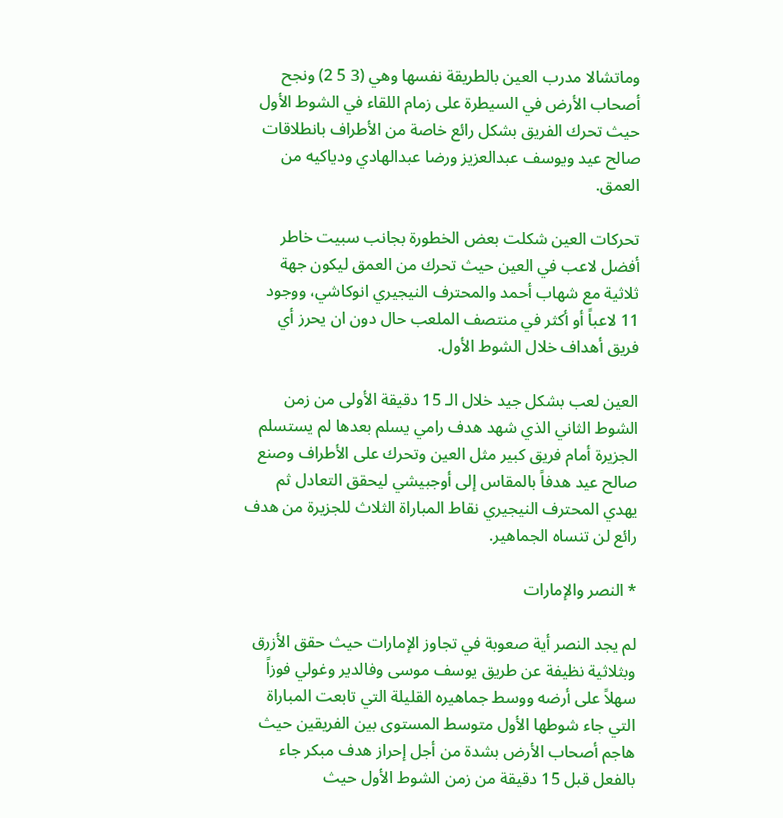وماتشالا مدرب العين بالطريقة نفسها وهي (3 5 2) ونجح أصحاب الأرض في السيطرة على زمام اللقاء في الشوط الأول حيث تحرك الفريق بشكل رائع خاصة من الأطراف بانطلاقات صالح عيد ويوسف عبدالعزيز ورضا عبدالهادي ودياكيه من العمق.

تحركات العين شكلت بعض الخطورة بجانب سبيت خاطر أفضل لاعب في العين حيث تحرك من العمق ليكون جهة ثلاثية مع شهاب أحمد والمحترف النيجيري انوكاشي، ووجود 11 لاعباً أو أكثر في منتصف الملعب حال دون ان يحرز أي فريق أهداف خلال الشوط الأول.

العين لعب بشكل جيد خلال الـ 15 دقيقة الأولى من زمن الشوط الثاني الذي شهد هدف رامي يسلم بعدها لم يستسلم الجزيرة أمام فريق كبير مثل العين وتحرك على الأطراف وصنع صالح عيد هدفاً بالمقاس إلى أوجبيشي ليحقق التعادل ثم يهدي المحترف النيجيري نقاط المباراة الثلاث للجزيرة من هدف رائع لن تنساه الجماهير.

* النصر والإمارات

لم يجد النصر أية صعوبة في تجاوز الإمارات حيث حقق الأزرق وبثلاثية نظيفة عن طريق يوسف موسى وفالدير وغولي فوزاً سهلاً على أرضه ووسط جماهيره القليلة التي تابعت المباراة التي جاء شوطها الأول متوسط المستوى بين الفريقين حيث هاجم أصحاب الأرض بشدة من أجل إحراز هدف مبكر جاء بالفعل قبل 15 دقيقة من زمن الشوط الأول حيث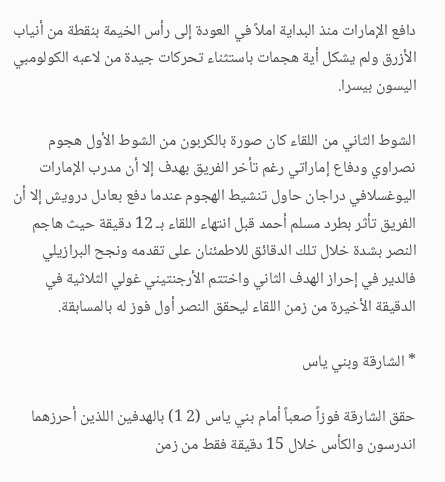دافع الإمارات منذ البداية املاً في العودة إلى رأس الخيمة بنقطة من أنياب الأزرق ولم يشكل أية هجمات باستثناء تحركات جيدة من لاعبه الكولومبي اليسون بيسرا.

الشوط الثاني من اللقاء كان صورة بالكربون من الشوط الأول هجوم نصراوي ودفاع إماراتي رغم تأخر الفريق بهدف إلا أن مدرب الإمارات اليوغسلافي دراجان حاول تنشيط الهجوم عندما دفع بعادل درويش إلا أن الفريق تأثر بطرد مسلم أحمد قبل انتهاء اللقاء بـ 12 دقيقة حيث هاجم النصر بشدة خلال تلك الدقائق للاطمئنان على تقدمه ونجح البرازيلي فالدير في إحراز الهدف الثاني واختتم الأرجنتيني غولي الثلاثية في الدقيقة الأخيرة من زمن اللقاء ليحقق النصر أول فوز له بالمسابقة.

* الشارقة وبني ياس

حقق الشارقة فوزاً صعباً أمام بني ياس (2 1) بالهدفين اللذين أحرزهما اندرسون والكأس خلال 15 دقيقة فقط من زمن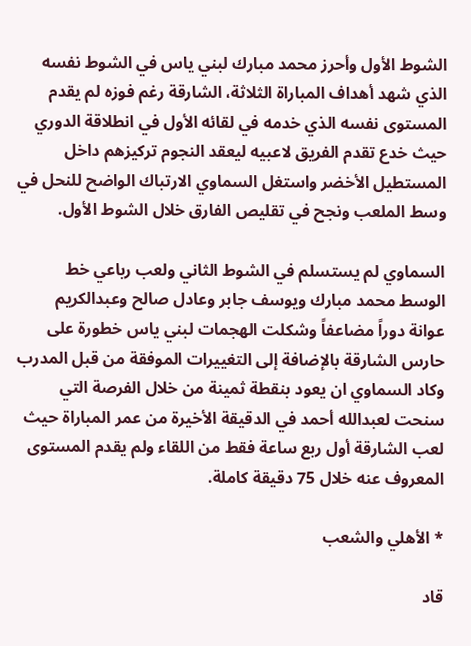الشوط الأول وأحرز محمد مبارك لبني ياس في الشوط نفسه الذي شهد أهداف المباراة الثلاثة، الشارقة رغم فوزه لم يقدم المستوى نفسه الذي خدمه في لقائه الأول في انطلاقة الدوري حيث خدع تقدم الفريق لاعبيه ليعقد النجوم تركيزهم داخل المستطيل الأخضر واستغل السماوي الارتباك الواضح للنحل في وسط الملعب ونجح في تقليص الفارق خلال الشوط الأول.

السماوي لم يستسلم في الشوط الثاني ولعب رباعي خط الوسط محمد مبارك ويوسف جابر وعادل صالح وعبدالكريم عوانة دوراً مضاعفاً وشكلت الهجمات لبني ياس خطورة على حارس الشارقة بالإضافة إلى التغييرات الموفقة من قبل المدرب وكاد السماوي ان يعود بنقطة ثمينة من خلال الفرصة التي سنحت لعبدالله أحمد في الدقيقة الأخيرة من عمر المباراة حيث لعب الشارقة أول ربع ساعة فقط من اللقاء ولم يقدم المستوى المعروف عنه خلال 75 دقيقة كاملة.

* الأهلي والشعب

قاد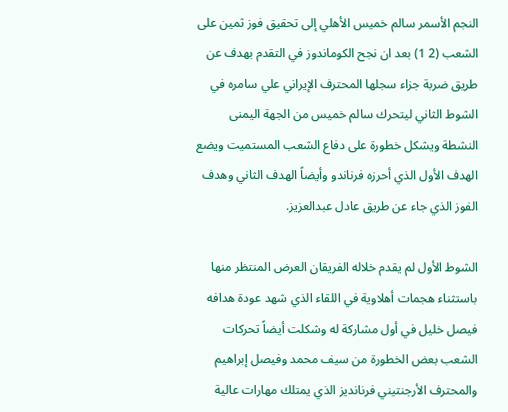النجم الأسمر سالم خميس الأهلي إلى تحقيق فوز ثمين على الشعب (2 1) بعد ان نجح الكوماندوز في التقدم بهدف عن طريق ضربة جزاء سجلها المحترف الإيراني علي سامره في الشوط الثاني ليتحرك سالم خميس من الجهة اليمنى النشطة ويشكل خطورة على دفاع الشعب المستميت ويضع الهدف الأول الذي أحرزه فرناندو وأيضاً الهدف الثاني وهدف الفوز الذي جاء عن طريق عادل عبدالعزيز.

الشوط الأول لم يقدم خلاله الفريقان العرض المنتظر منها باستثناء هجمات أهلاوية في اللقاء الذي شهد عودة هدافه فيصل خليل في أول مشاركة له وشكلت أيضاً تحركات الشعب بعض الخطورة من سيف محمد وفيصل إبراهيم والمحترف الأرجنتيني فرنانديز الذي يمتلك مهارات عالية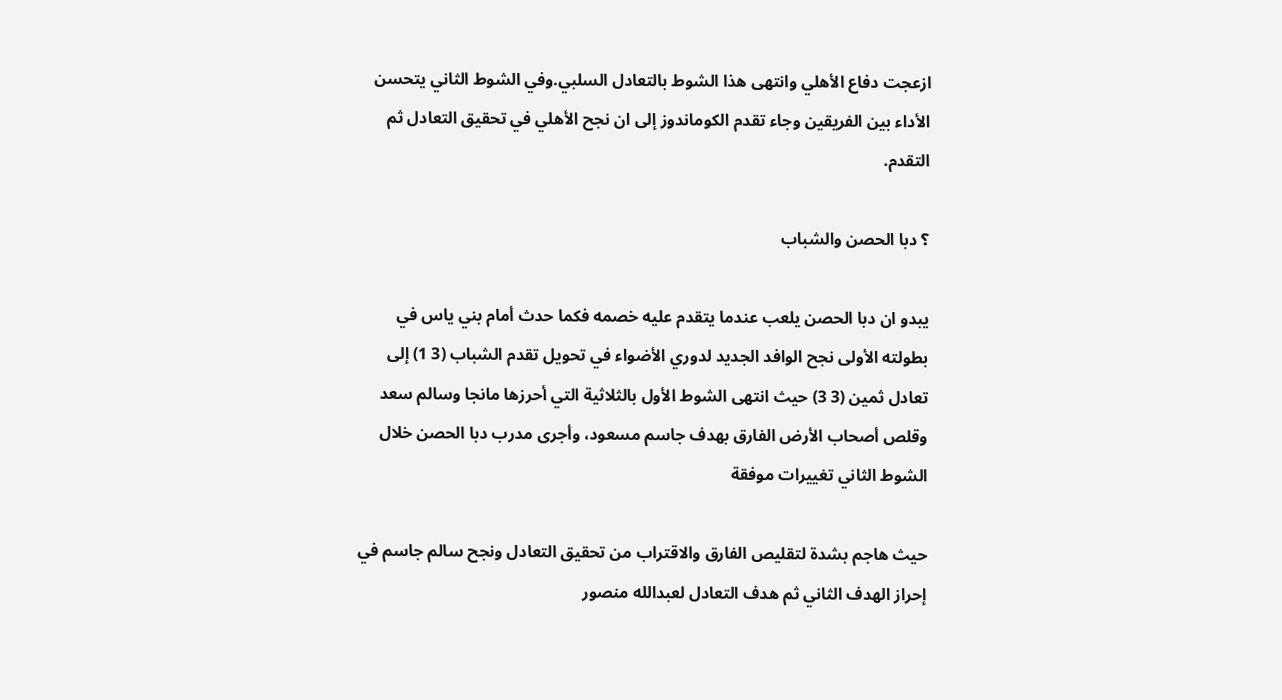ازعجت دفاع الأهلي وانتهى هذا الشوط بالتعادل السلبي.وفي الشوط الثاني يتحسن الأداء بين الفريقين وجاء تقدم الكوماندوز إلى ان نجح الأهلي في تحقيق التعادل ثم التقدم.

؟ دبا الحصن والشباب

يبدو ان دبا الحصن يلعب عندما يتقدم عليه خصمه فكما حدث أمام بني ياس في بطولته الأولى نجح الوافد الجديد لدوري الأضواء في تحويل تقدم الشباب (3 1) إلى تعادل ثمين (3 3) حيث انتهى الشوط الأول بالثلاثية التي أحرزها مانجا وسالم سعد وقلص أصحاب الأرض الفارق بهدف جاسم مسعود، وأجرى مدرب دبا الحصن خلال الشوط الثاني تغييرات موفقة

حيث هاجم بشدة لتقليص الفارق والاقتراب من تحقيق التعادل ونجح سالم جاسم في إحراز الهدف الثاني ثم هدف التعادل لعبدالله منصور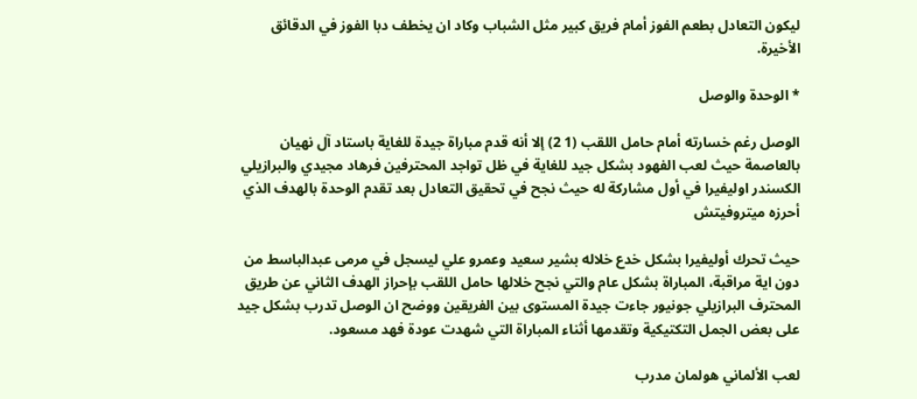ليكون التعادل بطعم الفوز أمام فريق كبير مثل الشباب وكاد ان يخطف دبا الفوز في الدقائق الأخيرة.

* الوحدة والوصل

الوصل رغم خسارته أمام حامل اللقب (1 2) إلا أنه قدم مباراة جيدة للغاية باستاد آل نهيان بالعاصمة حيث لعب الفهود بشكل جيد للغاية في ظل تواجد المحترفين فرهاد مجيدي والبرازيلي الكسندر اوليفيرا في أول مشاركة له حيث نجح في تحقيق التعادل بعد تقدم الوحدة بالهدف الذي أحرزه ميتروفيتش

حيث تحرك أوليفيرا بشكل خدع خلاله بشير سعيد وعمرو علي ليسجل في مرمى عبدالباسط من دون اية مراقبة، المباراة بشكل عام والتي نجح خلالها حامل اللقب بإحراز الهدف الثاني عن طريق المحترف البرازيلي جونيور جاءت جيدة المستوى بين الفريقين ووضح ان الوصل تدرب بشكل جيد على بعض الجمل التكتيكية وتقدمها أثناء المباراة التي شهدت عودة فهد مسعود.

لعب الألماني هولمان مدرب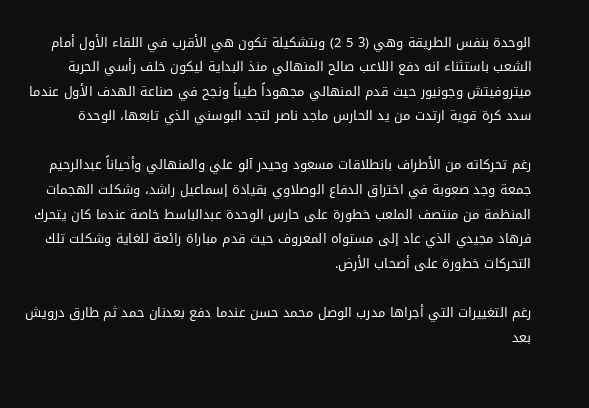الوحدة بنفس الطريقة وهي (3 5 2) وبتشكيلة تكون هي الأقرب في اللقاء الأول أمام الشعب باستثناء انه دفع اللاعب صالح المنهالي منذ البداية ليكون خلف رأسي الحربة ميتروفيتش وجونيور حيث قدم المنهالي مجهوداً طيباً ونجح في صناعة الهدف الأول عندما سدد كرة قوية ارتدت من يد الحارس ماجد ناصر لتجد البوسني الذي تابعها، الوحدة

رغم تحركاته من الأطراف بانطلاقات مسعود وحيدر آلو علي والمنهالي وأحياناً عبدالرحيم جمعة وجد صعوبة في اختراق الدفاع الوصلاوي بقيادة إسماعيل راشد، وشكلت الهجمات المنظمة من منتصف الملعب خطورة على حارس الوحدة عبدالباسط خاصة عندما كان يتحرك فرهاد مجيدي الذي عاد إلى مستواه المعروف حيث قدم مباراة رائعة للغاية وشكلت تلك التحركات خطورة على أصحاب الأرض.

رغم التغييرات التي أجراها مدرب الوصل محمد حسن عندما دفع بعدنان حمد ثم طارق درويش بعد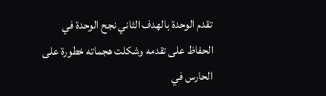تقدم الوحدة بالهدف الثاني نجح الوحدة في الحفاظ على تقدمه وشكلت هجماته خطورة على الحارس في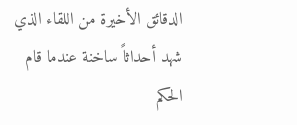الدقائق الأخيرة من اللقاء الذي شهد أحداثاً ساخنة عندما قام الحكم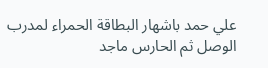علي حمد باشهار البطاقة الحمراء لمدرب الوصل ثم الحارس ماجد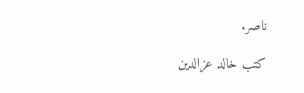ناصر.

كتب خالد عزالدين